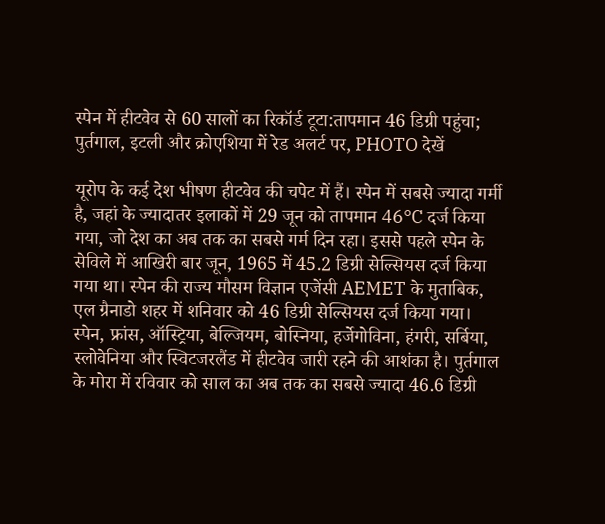स्पेन में हीटवेव से 60 सालों का रिकॉर्ड टूटा:तापमान 46 डिग्री पहुंचा; पुर्तगाल, इटली और क्रोएशिया में रेड अलर्ट पर, PHOTO देखें

यूरोप के कई देश भीषण हीटवेव की चपेट में हैं। स्पेन में सबसे ज्यादा गर्मी है, जहां के ज्यादातर इलाकों में 29 जून को तापमान 46°C दर्ज किया गया, जो देश का अब तक का सबसे गर्म दिन रहा। इससे पहले स्पेन के सेविले में आखिरी बार जून, 1965 में 45.2 डिग्री सेल्सियस दर्ज किया गया था। स्पेन की राज्य मौसम विज्ञान एजेंसी AEMET के मुताबिक, एल ग्रैनाडो शहर में शनिवार को 46 डिग्री सेल्सियस दर्ज किया गया। स्पेन, फ्रांस, ऑस्ट्रिया, बेल्जियम, बोस्निया, हर्जेगोविना, हंगरी, सर्बिया, स्लोवेनिया और स्विटजरलैंड में हीटवेव जारी रहने की आशंका है। पुर्तगाल के मोरा में रविवार को साल का अब तक का सबसे ज्यादा 46.6 डिग्री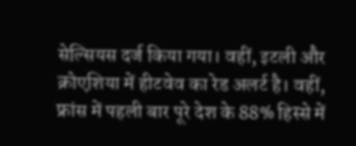सेल्सियस दर्ज किया गया। वहीं, इटली और क्रोएशिया में हीटवेव का रेड अलर्ट है। वहीं, फ्रांस में पहली बार पूरे देश के 88% हिस्से में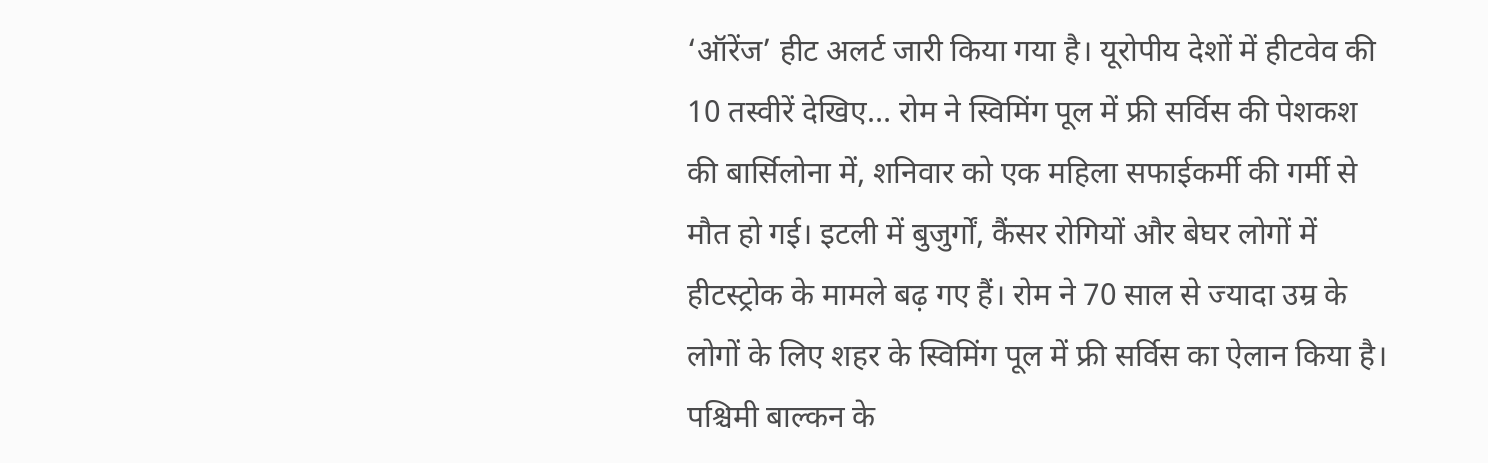‘ऑरेंज’ हीट अलर्ट जारी किया गया है। यूरोपीय देशों में हीटवेव की 10 तस्वीरें देखिए… रोम ने स्विमिंग पूल में फ्री सर्विस की पेशकश की बार्सिलोना में, शनिवार को एक महिला सफाईकर्मी की गर्मी से मौत हो गई। इटली में बुजुर्गों, कैंसर रोगियों और बेघर लोगों में हीटस्ट्रोक के मामले बढ़ गए हैं। रोम ने 70 साल से ज्यादा उम्र के लोगों के लिए शहर के स्विमिंग पूल में फ्री सर्विस का ऐलान किया है। पश्चिमी बाल्कन के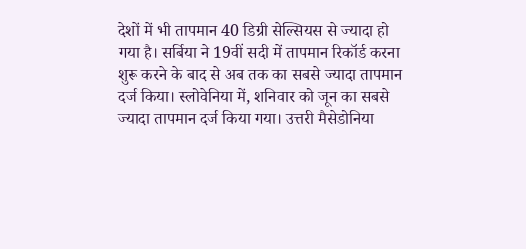देशों में भी तापमान 40 डिग्री सेल्सियस से ज्यादा हो गया है। सर्बिया ने 19वीं सदी में तापमान रिकॉर्ड करना शुरू करने के बाद से अब तक का सबसे ज्यादा तापमान दर्ज किया। स्लोवेनिया में, शनिवार को जून का सबसे ज्यादा तापमान दर्ज किया गया। उत्तरी मैसेडोनिया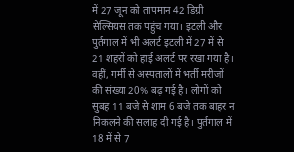में 27 जून को तापमान 42 डिग्री सेल्सियस तक पहुंच गया। इटली और पुर्तगाल में भी अलर्ट इटली में 27 में से 21 शहरों को हाई अलर्ट पर रखा गया है। वहीं, गर्मी से अस्पतालों में भर्ती मरीजों की संख्या 20% बढ़ गई है। लोगों को सुबह 11 बजे से शाम 6 बजे तक बाहर न निकलने की सलाह दी गई है। पुर्तगाल में 18 में से 7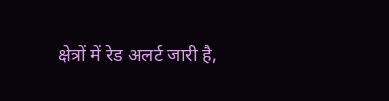क्षेत्रों में रेड अलर्ट जारी है,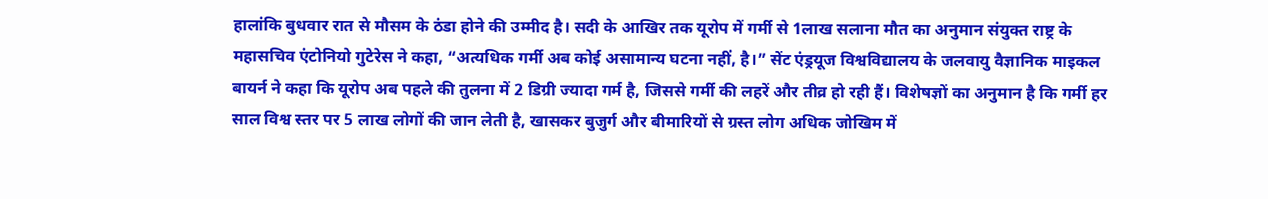हालांकि बुधवार रात से मौसम के ठंडा होने की उम्मीद है। सदी के आखिर तक यूरोप में गर्मी से 1लाख सलाना मौत का अनुमान संयुक्त राष्ट्र के महासचिव एंटोनियो गुटेरेस ने कहा, “अत्यधिक गर्मी अब कोई असामान्य घटना नहीं, है।” सेंट एंड्रयूज विश्वविद्यालय के जलवायु वैज्ञानिक माइकल बायर्न ने कहा कि यूरोप अब पहले की तुलना में 2 डिग्री ज्यादा गर्म है, जिससे गर्मी की लहरें और तीव्र हो रही हैं। विशेषज्ञों का अनुमान है कि गर्मी हर साल विश्व स्तर पर 5 लाख लोगों की जान लेती है, खासकर बुजुर्ग और बीमारियों से ग्रस्त लोग अधिक जोखिम में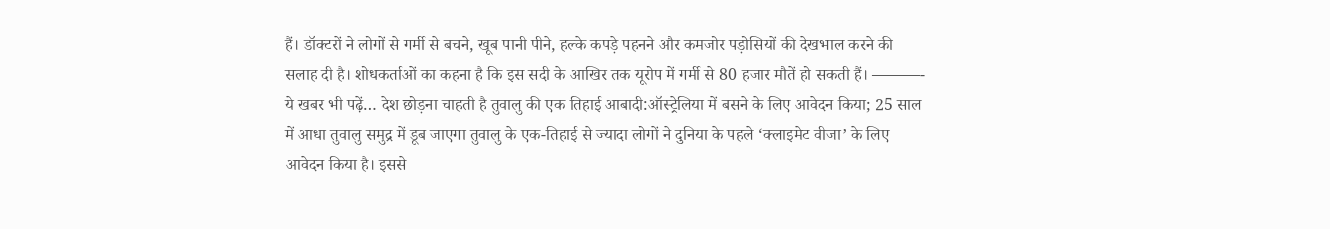हैं। डॉक्टरों ने लोगों से गर्मी से बचने, खूब पानी पीने, हल्के कपड़े पहनने और कमजोर पड़ोसियों की देखभाल करने की सलाह दी है। शोधकर्ताओं का कहना है कि इस सदी के आखिर तक यूरोप में गर्मी से 80 हजार मौतें हो सकती हैं। ———- ये खबर भी पढ़ें… देश छोड़ना चाहती है तुवालु की एक तिहाई आबादी:ऑस्ट्रेलिया में बसने के लिए आवेदन किया; 25 साल में आधा तुवालु समुद्र में डूब जाएगा तुवालु के एक-तिहाई से ज्यादा लोगों ने दुनिया के पहले ‘क्लाइमेट वीजा’ के लिए आवेदन किया है। इससे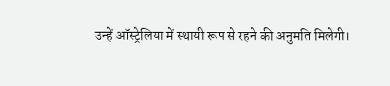उन्हें ऑस्ट्रेलिया में स्थायी रूप से रहने की अनुमति मिलेगी।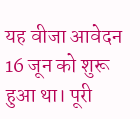यह वीजा आवेदन 16 जून को शुरू हुआ था। पूरी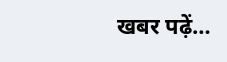खबर पढ़ें…